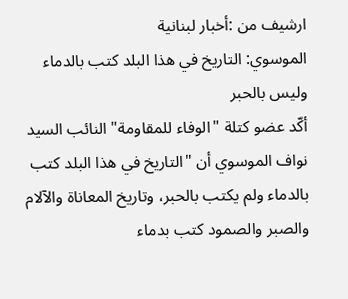ارشيف من :أخبار لبنانية
الموسوي: التاريخ في هذا البلد كتب بالدماء وليس بالحبر
أكّد عضو كتلة "الوفاء للمقاومة" النائب السيد نواف الموسوي أن "التاريخ في هذا البلد كتب بالدماء ولم يكتب بالحبر، وتاريخ المعاناة والآلام والصبر والصمود كتب بدماء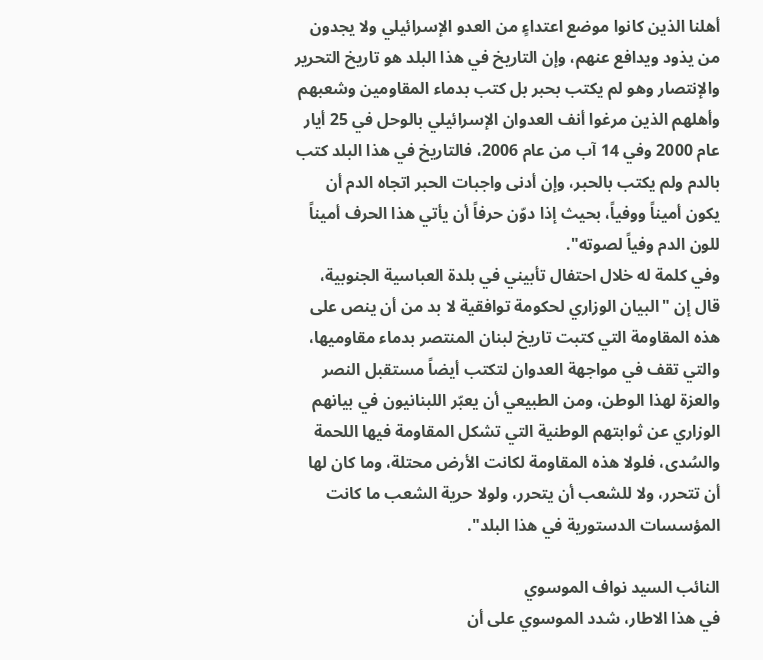أهلنا الذين كانوا موضع اعتداءٍ من العدو الإسرائيلي ولا يجدون من يذود ويدافع عنهم، وإن التاريخ في هذا البلد هو تاريخ التحرير والإنتصار وهو لم يكتب بحبر بل كتب بدماء المقاومين وشعبهم وأهلهم الذين مرغوا أنف العدوان الإسرائيلي بالوحل في 25 أيار عام 2000 وفي 14 آب من عام 2006، فالتاريخ في هذا البلد كتب بالدم ولم يكتب بالحبر، وإن أدنى واجبات الحبر اتجاه الدم أن يكون أميناً ووفياً، بحيث إذا دوّن حرفاً أن يأتي هذا الحرف أميناً للون الدم وفياً لصوته".
وفي كلمة له خلال احتفال تأبيني في بلدة العباسية الجنوبية، قال إن "البيان الوزاري لحكومة توافقية لا بد من أن ينص على هذه المقاومة التي كتبت تاريخ لبنان المنتصر بدماء مقاوميها، والتي تقف في مواجهة العدوان لتكتب أيضاً مستقبل النصر والعزة لهذا الوطن، ومن الطبيعي أن يعبّر اللبنانيون في بيانهم الوزاري عن ثوابتهم الوطنية التي تشكل المقاومة فيها اللحمة والسُدى، فلولا هذه المقاومة لكانت الأرض محتلة، وما كان لها أن تتحرر، ولا للشعب أن يتحرر، ولولا حرية الشعب ما كانت المؤسسات الدستورية في هذا البلد".

النائب السيد نواف الموسوي
في هذا الاطار، شدد الموسوي على أن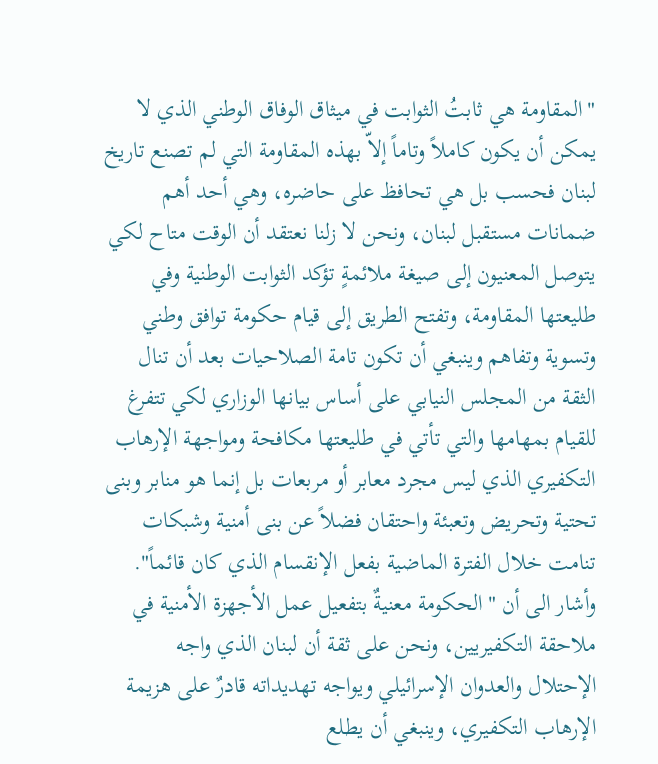"المقاومة هي ثابتُ الثوابت في ميثاق الوفاق الوطني الذي لا يمكن أن يكون كاملاً وتاماً إلاّ بهذه المقاومة التي لم تصنع تاريخ لبنان فحسب بل هي تحافظ على حاضره، وهي أحد أهم ضمانات مستقبل لبنان، ونحن لا زلنا نعتقد أن الوقت متاح لكي يتوصل المعنيون إلى صيغة ملائمةٍ تؤكد الثوابت الوطنية وفي طليعتها المقاومة، وتفتح الطريق إلى قيام حكومة توافق وطني وتسوية وتفاهم وينبغي أن تكون تامة الصلاحيات بعد أن تنال الثقة من المجلس النيابي على أساس بيانها الوزاري لكي تتفرغ للقيام بمهامها والتي تأتي في طليعتها مكافحة ومواجهة الإرهاب التكفيري الذي ليس مجرد معابر أو مربعات بل إنما هو منابر وبنى تحتية وتحريض وتعبئة واحتقان فضلاً عن بنى أمنية وشبكات تنامت خلال الفترة الماضية بفعل الإنقسام الذي كان قائماً".
وأشار الى أن "الحكومة معنيةٌ بتفعيل عمل الأجهزة الأمنية في ملاحقة التكفيريين، ونحن على ثقة أن لبنان الذي واجه الإحتلال والعدوان الإسرائيلي ويواجه تهديداته قادرٌ على هزيمة الإرهاب التكفيري، وينبغي أن يطلع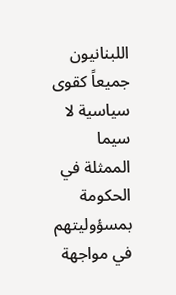اللبنانيون جميعاً كقوى سياسية لا سيما الممثلة في الحكومة بمسؤوليتهم في مواجهة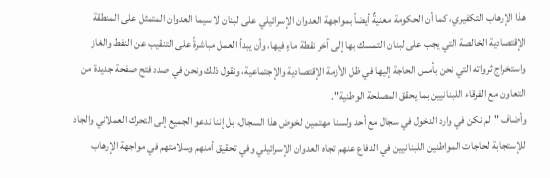هذا الإرهاب التكفيري، كما أن الحكومة معنيةٌ أيضاً بمواجهة العدوان الإسرائيلي على لبنان لا سيما العدوان المتمثل على المنطقة الإقتصادية الخالصة التي يجب على لبنان التمسك بها إلى آخر نقطة ماءٍ فيها، وأن يبدأ العمل مباشرةً على التنقيب عن النفط والغاز واستخراج ثرواته التي نحن بأمس الحاجة إليها في ظل الأزمة الإقتصادية والإجتماعية، ونقول ذلك ونحن في صدد فتح صفحة جديدة من التعاون مع الفرقاء اللبنانيين بما يحقق المصلحة الوطنية".
وأضاف "لم نكن في وارد الدخول في سجال مع أحد ولسنا مهتمين لخوض هذا السجال، بل إننا ندعو الجميع إلى التحرك العملاني والجاد للإستجابة لحاجات المواطنين اللبنانيين في الدفاع عنهم تجاه العدوان الإسرائيلي وفي تحقيق أمنهم وسلامتهم في مواجهة الإرهاب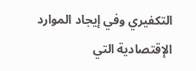التكفيري وفي إيجاد الموارد الإقتصادية التي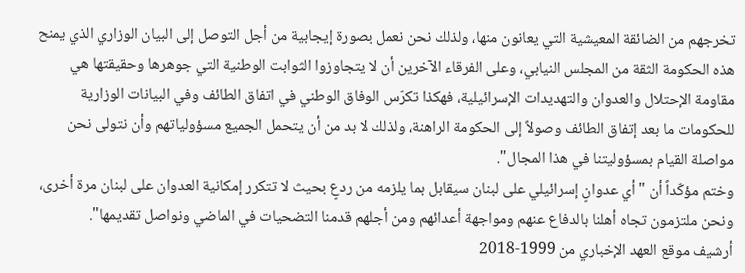تخرجهم من الضائقة المعيشية التي يعانون منها، ولذلك نحن نعمل بصورة إيجابية من أجل التوصل إلى البيان الوزاري الذي يمنح هذه الحكومة الثقة من المجلس النيابي، وعلى الفرقاء الآخرين أن لا يتجاوزوا الثوابت الوطنية التي جوهرها وحقيقتها هي مقاومة الإحتلال والعدوان والتهديدات الإسرائيلية، فهكذا تكرّس الوفاق الوطني في اتفاق الطائف وفي البيانات الوزارية للحكومات ما بعد إتفاق الطائف وصولاً إلى الحكومة الراهنة، ولذلك لا بد من أن يتحمل الجميع مسؤولياتهم وأن نتولى نحن مواصلة القيام بمسؤوليتنا في هذا المجال".
وختم مؤكّداً أن "أي عدوانٍ إسرائيلي على لبنان سيقابل بما يلزمه من ردعٍ بحيث لا تتكرر إمكانية العدوان على لبنان مرة أخرى، ونحن ملتزمون تجاه أهلنا بالدفاع عنهم ومواجهة أعدائهم ومن أجلهم قدمنا التضحيات في الماضي ونواصل تقديمها".
أرشيف موقع العهد الإخباري من 1999-2018